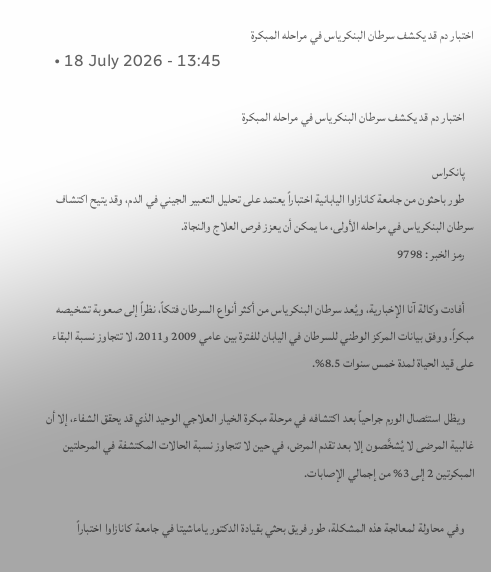اختبار دم قد يكشف سرطان البنكرياس في مراحله المبكرة
  • 18 July 2026 - 13:45

    اختبار دم قد يكشف سرطان البنكرياس في مراحله المبكرة

    پانکراس
    طور باحثون من جامعة كانازاوا اليابانية اختباراً يعتمد على تحليل التعبير الجيني في الدم، وقد يتيح اكتشاف سرطان البنكرياس في مراحله الأولى، ما يمكن أن يعزز فرص العلاج والنجاة.
    رمز الخبر : 9798

    أفادت وکالة آنا الإخباریة، ويُعد سرطان البنكرياس من أكثر أنواع السرطان فتكاً، نظراً إلى صعوبة تشخيصه مبكراً. ووفق بيانات المركز الوطني للسرطان في اليابان للفترة بين عامي 2009 و2011، لا تتجاوز نسبة البقاء على قيد الحياة لمدة خمس سنوات 8.5%.

    ويظل استئصال الورم جراحياً بعد اكتشافه في مرحلة مبكرة الخيار العلاجي الوحيد الذي قد يحقق الشفاء، إلا أن غالبية المرضى لا يُشخَّصون إلا بعد تقدم المرض، في حين لا تتجاوز نسبة الحالات المكتشفة في المرحلتين المبكرتين 2 إلى 3% من إجمالي الإصابات.

    وفي محاولة لمعالجة هذه المشكلة، طور فريق بحثي بقيادة الدكتور ياماشيتا في جامعة كانازاوا اختباراً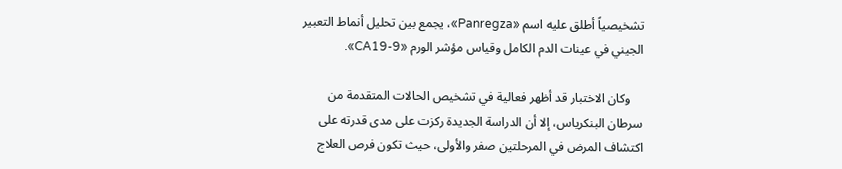تشخيصياً أطلق عليه اسم «Panregza»، يجمع بين تحليل أنماط التعبير الجيني في عينات الدم الكامل وقياس مؤشر الورم «CA19-9».

    وكان الاختبار قد أظهر فعالية في تشخيص الحالات المتقدمة من سرطان البنكرياس، إلا أن الدراسة الجديدة ركزت على مدى قدرته على اكتشاف المرض في المرحلتين صفر والأولى، حيث تكون فرص العلاج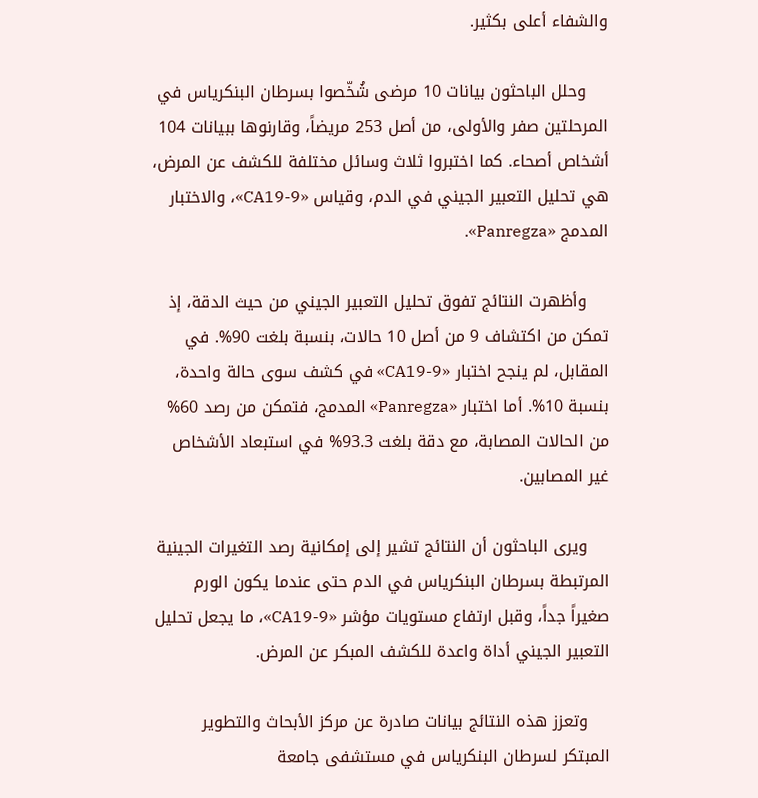والشفاء أعلى بكثير.

    وحلل الباحثون بيانات 10 مرضى شُخّصوا بسرطان البنكرياس في المرحلتين صفر والأولى، من أصل 253 مريضاً، وقارنوها ببيانات 104 أشخاص أصحاء. كما اختبروا ثلاث وسائل مختلفة للكشف عن المرض، هي تحليل التعبير الجيني في الدم، وقياس «CA19-9»، والاختبار المدمج «Panregza».

    وأظهرت النتائج تفوق تحليل التعبير الجيني من حيث الدقة، إذ تمكن من اكتشاف 9 من أصل 10 حالات، بنسبة بلغت 90%. في المقابل، لم ينجح اختبار «CA19-9» في كشف سوى حالة واحدة، بنسبة 10%. أما اختبار «Panregza» المدمج، فتمكن من رصد 60% من الحالات المصابة، مع دقة بلغت 93.3% في استبعاد الأشخاص غير المصابين.

    ويرى الباحثون أن النتائج تشير إلى إمكانية رصد التغيرات الجينية المرتبطة بسرطان البنكرياس في الدم حتى عندما يكون الورم صغيراً جداً، وقبل ارتفاع مستويات مؤشر «CA19-9»، ما يجعل تحليل التعبير الجيني أداة واعدة للكشف المبكر عن المرض.

    وتعزز هذه النتائج بيانات صادرة عن مركز الأبحاث والتطوير المبتكر لسرطان البنكرياس في مستشفى جامعة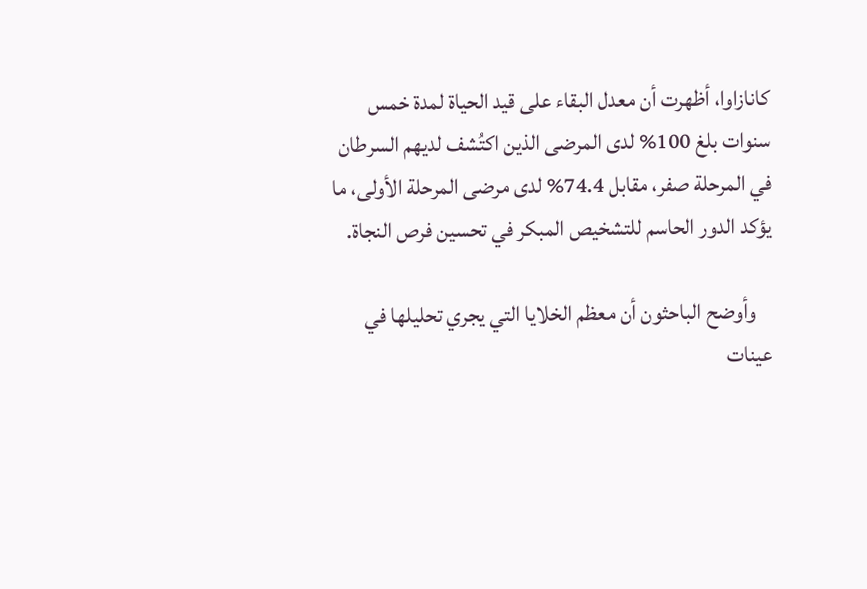كانازاوا، أظهرت أن معدل البقاء على قيد الحياة لمدة خمس سنوات بلغ 100% لدى المرضى الذين اكتُشف لديهم السرطان في المرحلة صفر، مقابل 74.4% لدى مرضى المرحلة الأولى، ما يؤكد الدور الحاسم للتشخيص المبكر في تحسين فرص النجاة.

    وأوضح الباحثون أن معظم الخلايا التي يجري تحليلها في عينات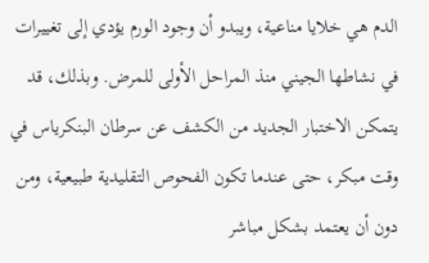الدم هي خلايا مناعية، ويبدو أن وجود الورم يؤدي إلى تغييرات في نشاطها الجيني منذ المراحل الأولى للمرض. وبذلك، قد يتمكن الاختبار الجديد من الكشف عن سرطان البنكرياس في وقت مبكر، حتى عندما تكون الفحوص التقليدية طبيعية، ومن دون أن يعتمد بشكل مباشر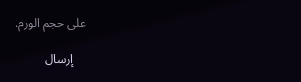على حجم الورم.

    إرسال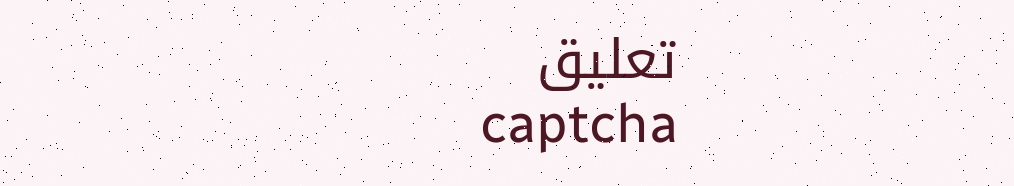تعليق
    captcha